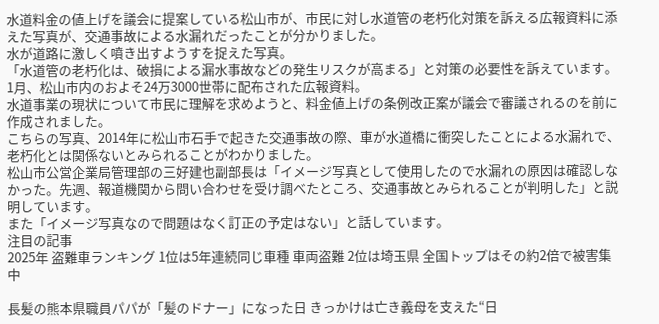水道料金の値上げを議会に提案している松山市が、市民に対し水道管の老朽化対策を訴える広報資料に添えた写真が、交通事故による水漏れだったことが分かりました。
水が道路に激しく噴き出すようすを捉えた写真。
「水道管の老朽化は、破損による漏水事故などの発生リスクが高まる」と対策の必要性を訴えています。
1月、松山市内のおよそ24万3000世帯に配布された広報資料。
水道事業の現状について市民に理解を求めようと、料金値上げの条例改正案が議会で審議されるのを前に作成されました。
こちらの写真、2014年に松山市石手で起きた交通事故の際、車が水道橋に衝突したことによる水漏れで、老朽化とは関係ないとみられることがわかりました。
松山市公営企業局管理部の三好建也副部長は「イメージ写真として使用したので水漏れの原因は確認しなかった。先週、報道機関から問い合わせを受け調べたところ、交通事故とみられることが判明した」と説明しています。
また「イメージ写真なので問題はなく訂正の予定はない」と話しています。
注目の記事
2025年 盗難車ランキング 1位は5年連続同じ車種 車両盗難 2位は埼玉県 全国トップはその約2倍で被害集中

長髪の熊本県職員パパが「髪のドナー」になった日 きっかけは亡き義母を支えた“日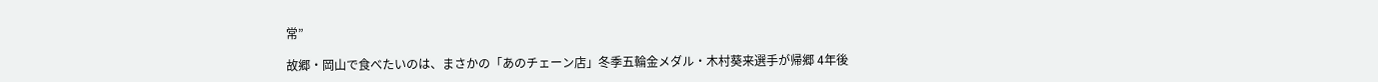常”

故郷・岡山で食べたいのは、まさかの「あのチェーン店」冬季五輪金メダル・木村葵来選手が帰郷 4年後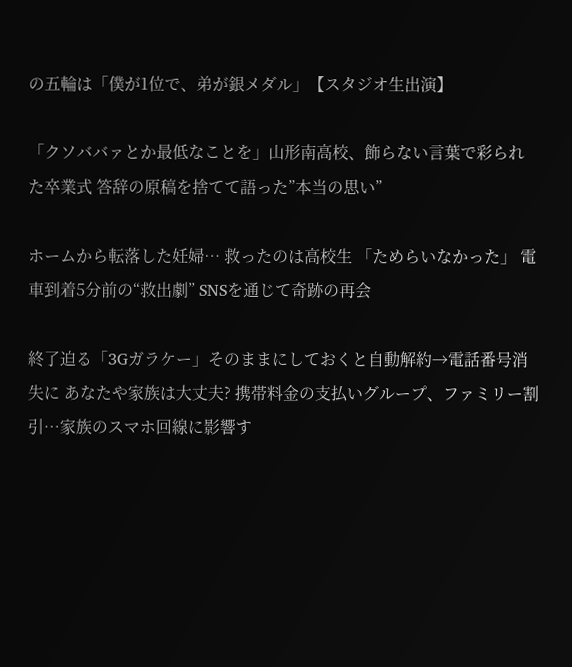の五輪は「僕が1位で、弟が銀メダル」【スタジオ生出演】

「クソババァとか最低なことを」山形南高校、飾らない言葉で彩られた卒業式 答辞の原稿を捨てて語った”本当の思い”

ホームから転落した妊婦… 救ったのは高校生 「ためらいなかった」 電車到着5分前の“救出劇” SNSを通じて奇跡の再会

終了迫る「3Gガラケー」そのままにしておくと自動解約→電話番号消失に あなたや家族は大丈夫? 携帯料金の支払いグループ、ファミリー割引…家族のスマホ回線に影響す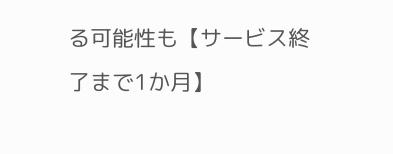る可能性も【サービス終了まで1か月】